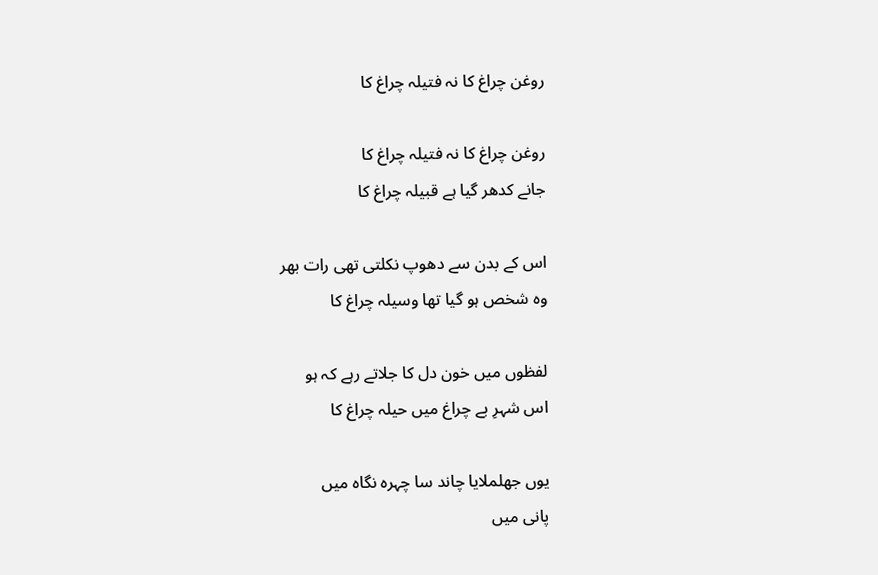روغن چراغ کا نہ فتیلہ چراغ کا

روغن چراغ کا نہ فتیلہ چراغ کا
جانے کدھر گیا ہے قبیلہ چراغ کا

اس کے بدن سے دھوپ نکلتی تھی رات بھر
وہ شخص ہو گیا تھا وسیلہ چراغ کا

لفظوں میں خون دل کا جلاتے رہے کہ ہو
اس شہرِ بے چراغ میں حیلہ چراغ کا

یوں جھلملایا چاند سا چہرہ نگاہ میں
پانی میں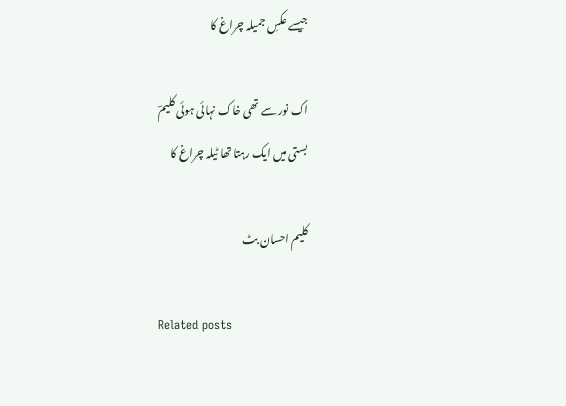جیسے عکسِ جمیلہ چراغ کا

اک نور سے تھی خاک نہائی ہوئی کلیمؔ
بستی میں ایک رہتا تھا ٹیلہ چراغ کا

کلیم احسان بٹ

Related posts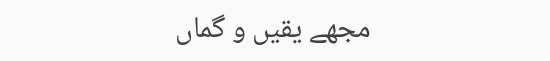مجھے یقیں و گماں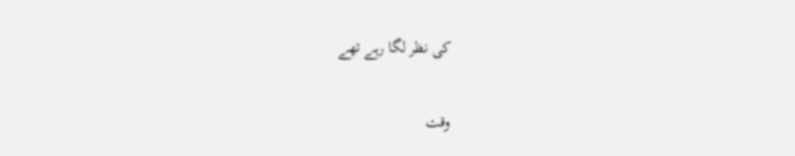کی نظر لگا رہے تھے

وقت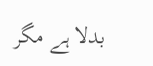بدلا ہے مگر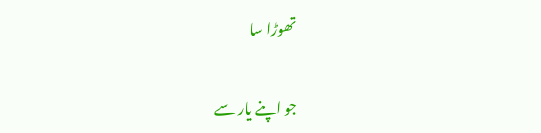تھوڑا سا

جو اپنے یار سے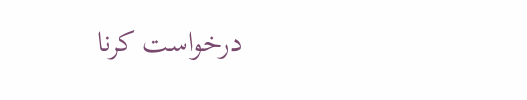درخواست کرنا